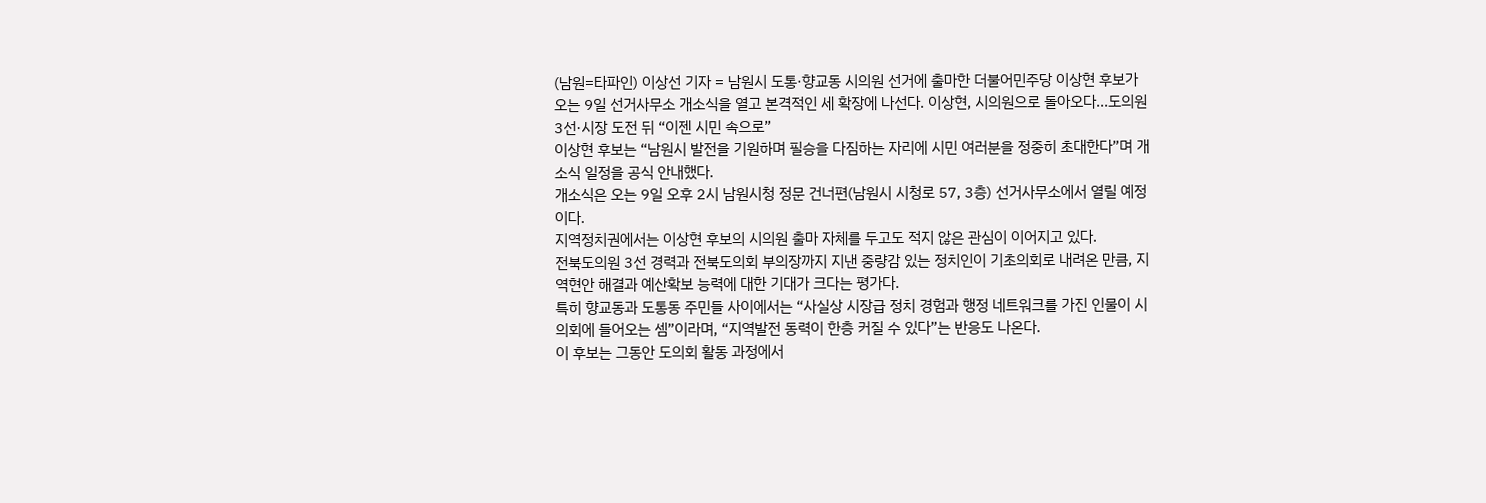(남원=타파인) 이상선 기자 = 남원시 도통·향교동 시의원 선거에 출마한 더불어민주당 이상현 후보가 오는 9일 선거사무소 개소식을 열고 본격적인 세 확장에 나선다. 이상현, 시의원으로 돌아오다...도의원 3선·시장 도전 뒤 “이젠 시민 속으로”
이상현 후보는 “남원시 발전을 기원하며 필승을 다짐하는 자리에 시민 여러분을 정중히 초대한다”며 개소식 일정을 공식 안내했다.
개소식은 오는 9일 오후 2시 남원시청 정문 건너편(남원시 시청로 57, 3층) 선거사무소에서 열릴 예정이다.
지역정치권에서는 이상현 후보의 시의원 출마 자체를 두고도 적지 않은 관심이 이어지고 있다.
전북도의원 3선 경력과 전북도의회 부의장까지 지낸 중량감 있는 정치인이 기초의회로 내려온 만큼, 지역현안 해결과 예산확보 능력에 대한 기대가 크다는 평가다.
특히 향교동과 도통동 주민들 사이에서는 “사실상 시장급 정치 경험과 행정 네트워크를 가진 인물이 시의회에 들어오는 셈”이라며, “지역발전 동력이 한층 커질 수 있다”는 반응도 나온다.
이 후보는 그동안 도의회 활동 과정에서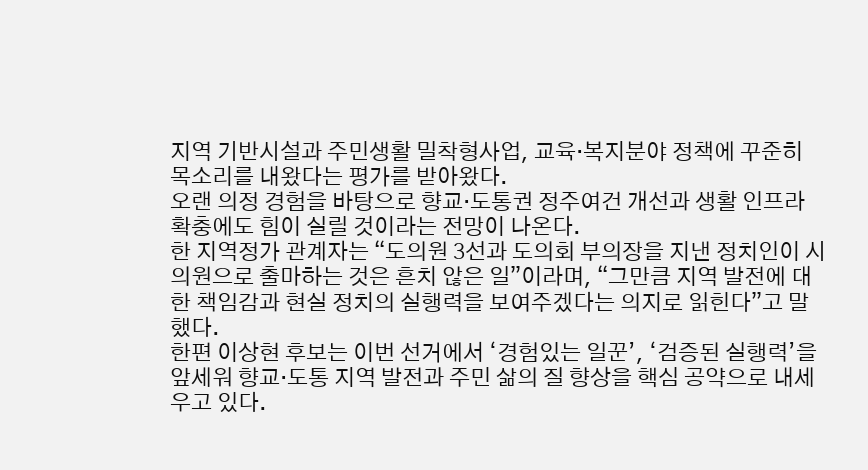지역 기반시설과 주민생활 밀착형사업, 교육·복지분야 정책에 꾸준히 목소리를 내왔다는 평가를 받아왔다.
오랜 의정 경험을 바탕으로 향교·도통권 정주여건 개선과 생활 인프라 확충에도 힘이 실릴 것이라는 전망이 나온다.
한 지역정가 관계자는 “도의원 3선과 도의회 부의장을 지낸 정치인이 시의원으로 출마하는 것은 흔치 않은 일”이라며, “그만큼 지역 발전에 대한 책임감과 현실 정치의 실행력을 보여주겠다는 의지로 읽힌다”고 말했다.
한편 이상현 후보는 이번 선거에서 ‘경험있는 일꾼’, ‘검증된 실행력’을 앞세워 향교·도통 지역 발전과 주민 삶의 질 향상을 핵심 공약으로 내세우고 있다.